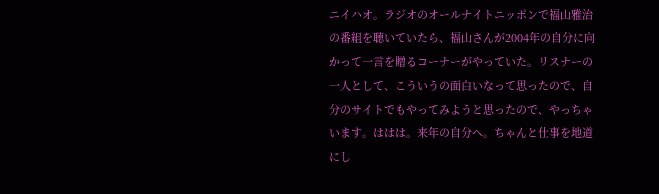ニイハオ。ラジオのオールナイトニッポンで福山雅治の番組を聴いていたら、福山さんが2004年の自分に向かって一言を贈るコーナーがやっていた。リスナーの一人として、こういうの面白いなって思ったので、自分のサイトでもやってみようと思ったので、やっちゃいます。ははは。来年の自分へ。ちゃんと仕事を地道にし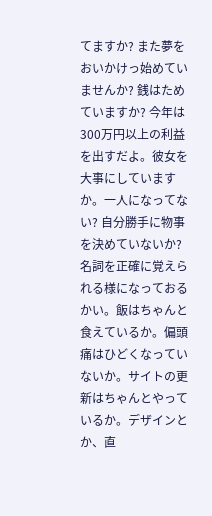てますか? また夢をおいかけっ始めていませんか? 銭はためていますか? 今年は300万円以上の利益を出すだよ。彼女を大事にしていますか。一人になってない? 自分勝手に物事を決めていないか? 名詞を正確に覚えられる様になっておるかい。飯はちゃんと食えているか。偏頭痛はひどくなっていないか。サイトの更新はちゃんとやっているか。デザインとか、直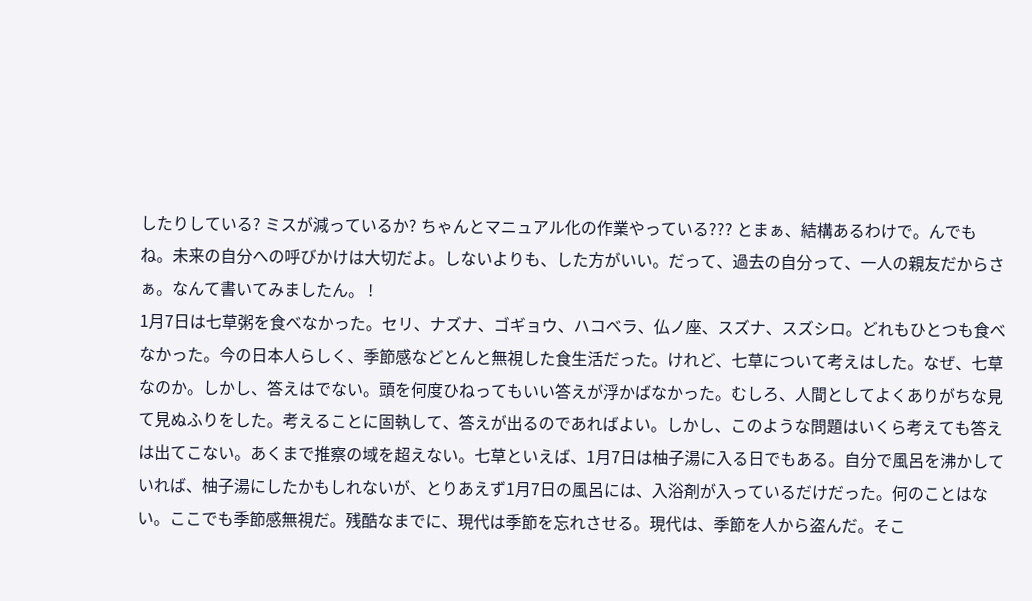したりしている? ミスが減っているか? ちゃんとマニュアル化の作業やっている??? とまぁ、結構あるわけで。んでもね。未来の自分への呼びかけは大切だよ。しないよりも、した方がいい。だって、過去の自分って、一人の親友だからさぁ。なんて書いてみましたん。 !
1月7日は七草粥を食べなかった。セリ、ナズナ、ゴギョウ、ハコベラ、仏ノ座、スズナ、スズシロ。どれもひとつも食べなかった。今の日本人らしく、季節感などとんと無視した食生活だった。けれど、七草について考えはした。なぜ、七草なのか。しかし、答えはでない。頭を何度ひねってもいい答えが浮かばなかった。むしろ、人間としてよくありがちな見て見ぬふりをした。考えることに固執して、答えが出るのであればよい。しかし、このような問題はいくら考えても答えは出てこない。あくまで推察の域を超えない。七草といえば、1月7日は柚子湯に入る日でもある。自分で風呂を沸かしていれば、柚子湯にしたかもしれないが、とりあえず1月7日の風呂には、入浴剤が入っているだけだった。何のことはない。ここでも季節感無視だ。残酷なまでに、現代は季節を忘れさせる。現代は、季節を人から盗んだ。そこ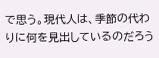で思う。現代人は、季節の代わりに何を見出しているのだろう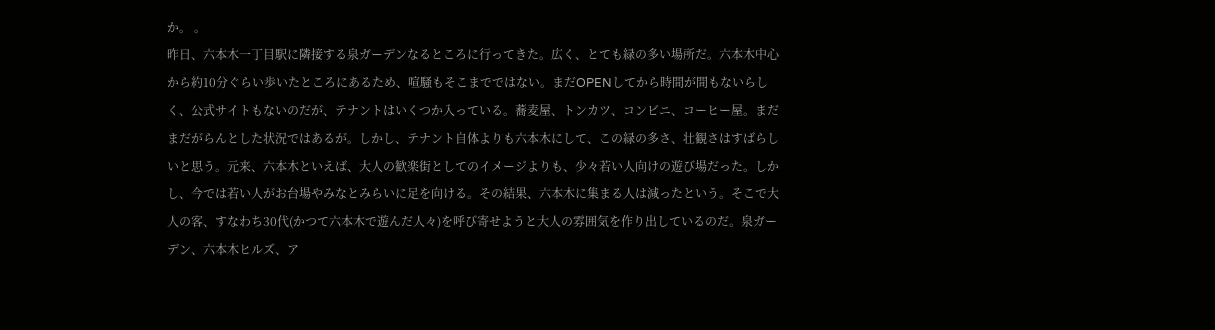か。 。
昨日、六本木一丁目駅に隣接する泉ガーデンなるところに行ってきた。広く、とても緑の多い場所だ。六本木中心から約10分ぐらい歩いたところにあるため、喧騒もそこまでではない。まだOPENしてから時間が間もないらしく、公式サイトもないのだが、テナントはいくつか入っている。蕎麦屋、トンカツ、コンビニ、コーヒー屋。まだまだがらんとした状況ではあるが。しかし、テナント自体よりも六本木にして、この緑の多さ、壮観さはすばらしいと思う。元来、六本木といえば、大人の歓楽街としてのイメージよりも、少々若い人向けの遊び場だった。しかし、今では若い人がお台場やみなとみらいに足を向ける。その結果、六本木に集まる人は減ったという。そこで大人の客、すなわち30代(かつて六本木で遊んだ人々)を呼び寄せようと大人の雰囲気を作り出しているのだ。泉ガーデン、六本木ヒルズ、ア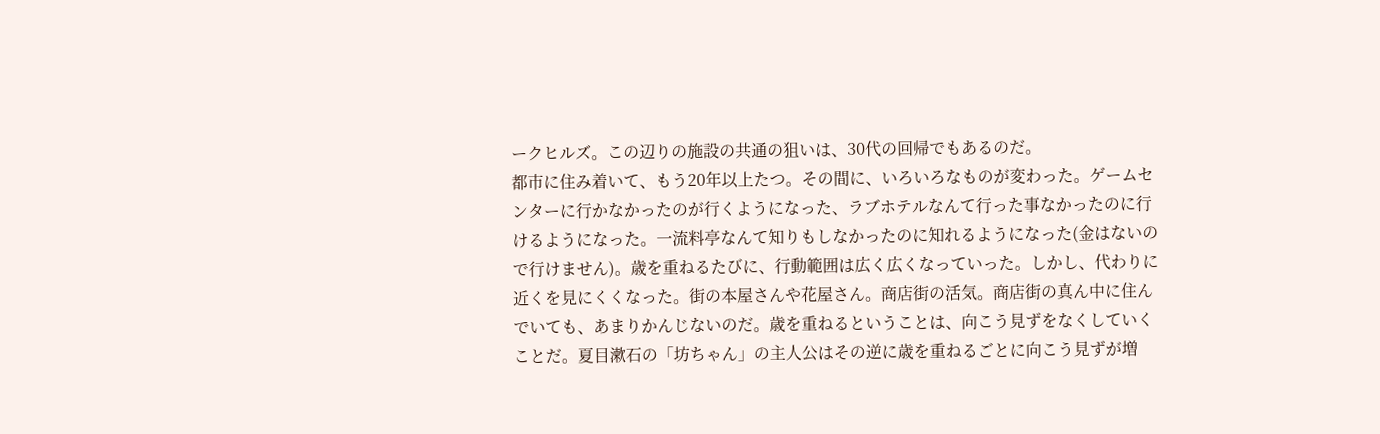ークヒルズ。この辺りの施設の共通の狙いは、30代の回帰でもあるのだ。
都市に住み着いて、もう20年以上たつ。その間に、いろいろなものが変わった。ゲームセンターに行かなかったのが行くようになった、ラブホテルなんて行った事なかったのに行けるようになった。一流料亭なんて知りもしなかったのに知れるようになった(金はないので行けません)。歳を重ねるたびに、行動範囲は広く広くなっていった。しかし、代わりに近くを見にくくなった。街の本屋さんや花屋さん。商店街の活気。商店街の真ん中に住んでいても、あまりかんじないのだ。歳を重ねるということは、向こう見ずをなくしていくことだ。夏目漱石の「坊ちゃん」の主人公はその逆に歳を重ねるごとに向こう見ずが増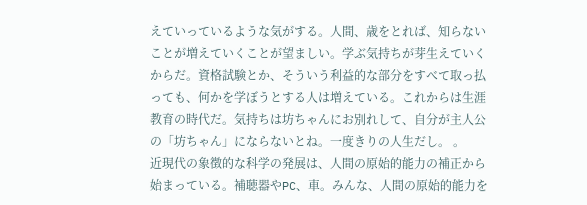えていっているような気がする。人間、歳をとれば、知らないことが増えていくことが望ましい。学ぶ気持ちが芽生えていくからだ。資格試験とか、そういう利益的な部分をすべて取っ払っても、何かを学ぼうとする人は増えている。これからは生涯教育の時代だ。気持ちは坊ちゃんにお別れして、自分が主人公の「坊ちゃん」にならないとね。一度きりの人生だし。 。
近現代の象徴的な科学の発展は、人間の原始的能力の補正から始まっている。補聴器やPC、車。みんな、人間の原始的能力を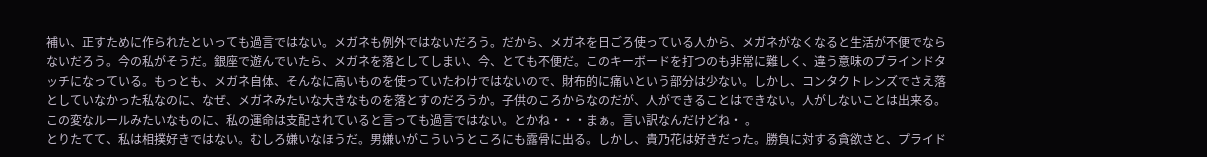補い、正すために作られたといっても過言ではない。メガネも例外ではないだろう。だから、メガネを日ごろ使っている人から、メガネがなくなると生活が不便でならないだろう。今の私がそうだ。銀座で遊んでいたら、メガネを落としてしまい、今、とても不便だ。このキーボードを打つのも非常に難しく、違う意味のブラインドタッチになっている。もっとも、メガネ自体、そんなに高いものを使っていたわけではないので、財布的に痛いという部分は少ない。しかし、コンタクトレンズでさえ落としていなかった私なのに、なぜ、メガネみたいな大きなものを落とすのだろうか。子供のころからなのだが、人ができることはできない。人がしないことは出来る。この変なルールみたいなものに、私の運命は支配されていると言っても過言ではない。とかね・・・まぁ。言い訳なんだけどね・ 。
とりたてて、私は相撲好きではない。むしろ嫌いなほうだ。男嫌いがこういうところにも露骨に出る。しかし、貴乃花は好きだった。勝負に対する貪欲さと、プライド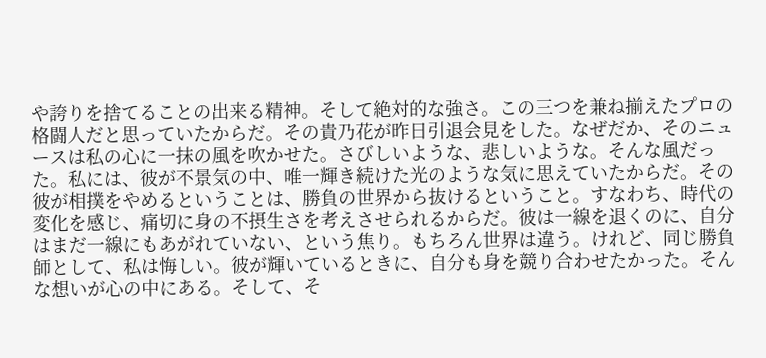や誇りを捨てることの出来る精神。そして絶対的な強さ。この三つを兼ね揃えたプロの格闘人だと思っていたからだ。その貴乃花が昨日引退会見をした。なぜだか、そのニュースは私の心に一抹の風を吹かせた。さびしいような、悲しいような。そんな風だった。私には、彼が不景気の中、唯一輝き続けた光のような気に思えていたからだ。その彼が相撲をやめるということは、勝負の世界から抜けるということ。すなわち、時代の変化を感じ、痛切に身の不摂生さを考えさせられるからだ。彼は一線を退くのに、自分はまだ一線にもあがれていない、という焦り。もちろん世界は違う。けれど、同じ勝負師として、私は悔しい。彼が輝いているときに、自分も身を競り合わせたかった。そんな想いが心の中にある。そして、そ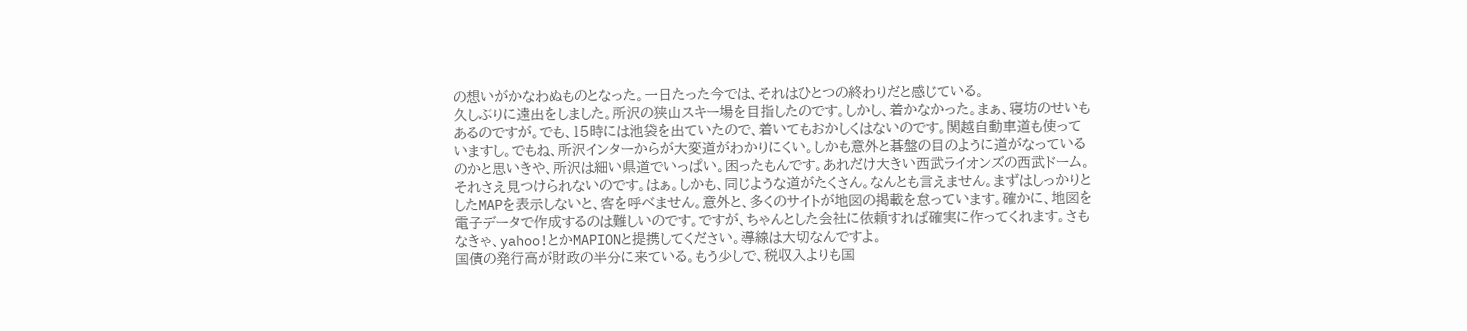の想いがかなわぬものとなった。一日たった今では、それはひとつの終わりだと感じている。
久しぶりに遠出をしました。所沢の狭山スキー場を目指したのです。しかし、着かなかった。まぁ、寝坊のせいもあるのですが。でも、15時には池袋を出ていたので、着いてもおかしくはないのです。関越自動車道も使っていますし。でもね、所沢インターからが大変道がわかりにくい。しかも意外と碁盤の目のように道がなっているのかと思いきや、所沢は細い県道でいっぱい。困ったもんです。あれだけ大きい西武ライオンズの西武ドーム。それさえ見つけられないのです。はぁ。しかも、同じような道がたくさん。なんとも言えません。まずはしっかりとしたMAPを表示しないと、客を呼べません。意外と、多くのサイトが地図の掲載を怠っています。確かに、地図を電子データで作成するのは難しいのです。ですが、ちゃんとした会社に依頼すれば確実に作ってくれます。さもなきゃ、yahoo!とかMAPIONと提携してください。導線は大切なんですよ。
国債の発行高が財政の半分に来ている。もう少しで、税収入よりも国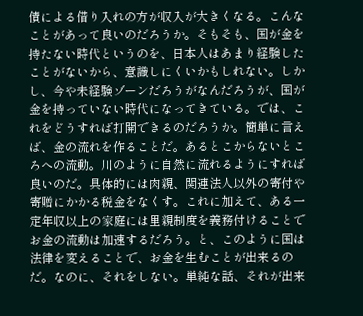債による借り入れの方が収入が大きくなる。こんなことがあって良いのだろうか。そもそも、国が金を持たない時代というのを、日本人はあまり経験したことがないから、意識しにくいかもしれない。しかし、今や未経験ゾーンだろうがなんだろうが、国が金を持っていない時代になってきている。では、これをどうすれば打開できるのだろうか。簡単に言えば、金の流れを作ることだ。あるとこからないところへの流動。川のように自然に流れるようにすれば良いのだ。具体的には肉親、関連法人以外の寄付や寄贈にかかる税金をなくす。これに加えて、ある一定年収以上の家庭には里親制度を義務付けることでお金の流動は加速するだろう。と、このように国は法律を変えることで、お金を生むことが出来るのだ。なのに、それをしない。単純な話、それが出来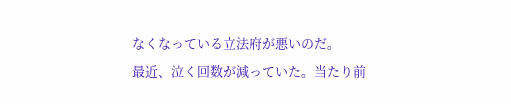なくなっている立法府が悪いのだ。
最近、泣く回数が減っていた。当たり前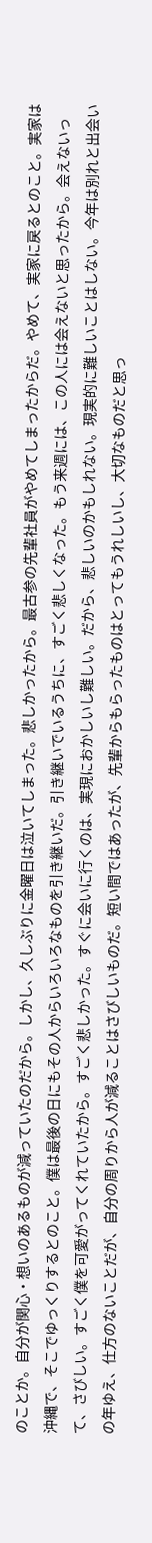のことか。自分が関心・想いのあるものが減っていたのだから。しかし、久しぶりに金曜日は泣いてしまった。悲しかったから。最古参の先輩社員がやめてしまったからだ。やめて、実家に戻るとのこと。実家は沖縄で、そこでゆっくりするとのこと。僕は最後の日にもその人からいろいろなものを引き継いだ。引き継いでいるうちに、すごく悲しくなった。もう来週には、この人には会えないと思ったから。会えないって、さびしい。すごく僕を可愛がってくれていたから。すごく悲しかった。すぐに会いに行くのは、実現におかしいし難しい。だから、悲しいのかもしれない。現実的に難しいことはしない。今年は別れと出会いの年ゆえ、仕方のないことだが、自分の周りから人が減ることはさびしいものだ。短い間ではあったが、先輩からもらったものはとってもうれしいし、大切なものだと思っ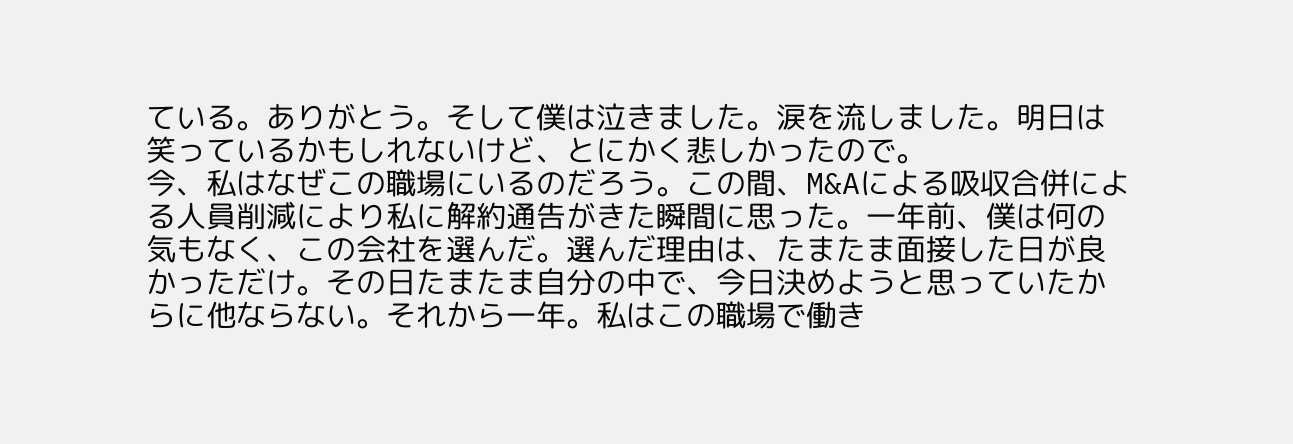ている。ありがとう。そして僕は泣きました。涙を流しました。明日は笑っているかもしれないけど、とにかく悲しかったので。
今、私はなぜこの職場にいるのだろう。この間、M&Aによる吸収合併による人員削減により私に解約通告がきた瞬間に思った。一年前、僕は何の気もなく、この会社を選んだ。選んだ理由は、たまたま面接した日が良かっただけ。その日たまたま自分の中で、今日決めようと思っていたからに他ならない。それから一年。私はこの職場で働き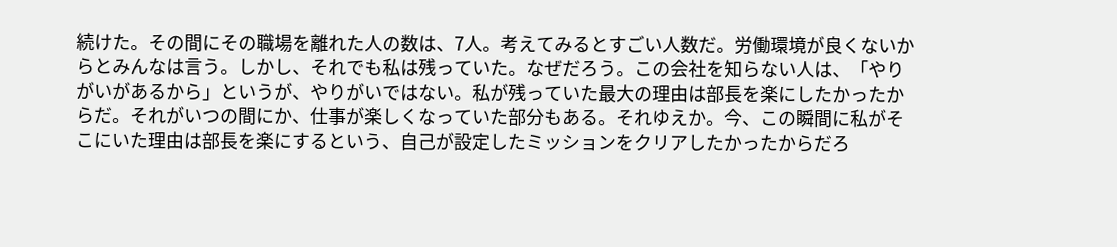続けた。その間にその職場を離れた人の数は、7人。考えてみるとすごい人数だ。労働環境が良くないからとみんなは言う。しかし、それでも私は残っていた。なぜだろう。この会社を知らない人は、「やりがいがあるから」というが、やりがいではない。私が残っていた最大の理由は部長を楽にしたかったからだ。それがいつの間にか、仕事が楽しくなっていた部分もある。それゆえか。今、この瞬間に私がそこにいた理由は部長を楽にするという、自己が設定したミッションをクリアしたかったからだろ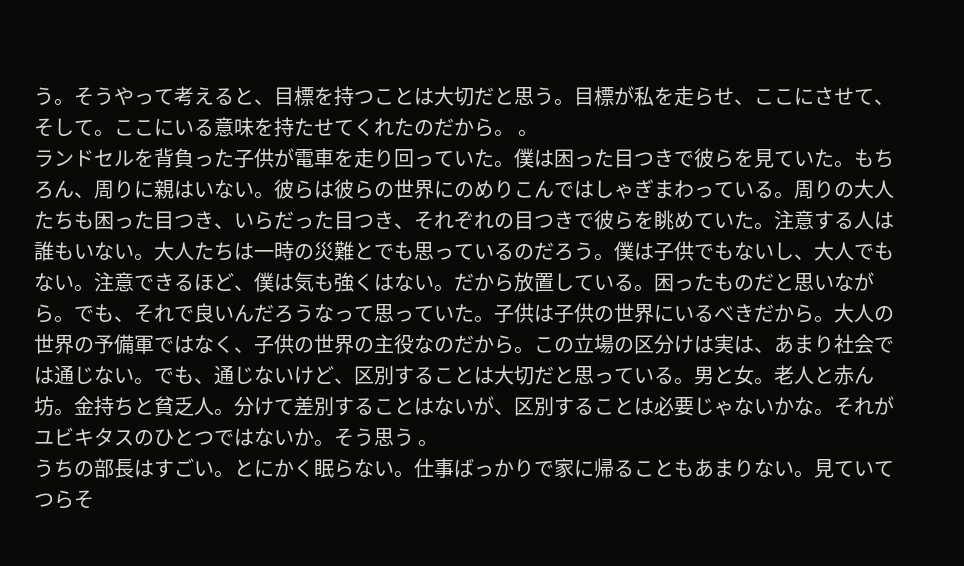う。そうやって考えると、目標を持つことは大切だと思う。目標が私を走らせ、ここにさせて、そして。ここにいる意味を持たせてくれたのだから。 。
ランドセルを背負った子供が電車を走り回っていた。僕は困った目つきで彼らを見ていた。もちろん、周りに親はいない。彼らは彼らの世界にのめりこんではしゃぎまわっている。周りの大人たちも困った目つき、いらだった目つき、それぞれの目つきで彼らを眺めていた。注意する人は誰もいない。大人たちは一時の災難とでも思っているのだろう。僕は子供でもないし、大人でもない。注意できるほど、僕は気も強くはない。だから放置している。困ったものだと思いながら。でも、それで良いんだろうなって思っていた。子供は子供の世界にいるべきだから。大人の世界の予備軍ではなく、子供の世界の主役なのだから。この立場の区分けは実は、あまり社会では通じない。でも、通じないけど、区別することは大切だと思っている。男と女。老人と赤ん坊。金持ちと貧乏人。分けて差別することはないが、区別することは必要じゃないかな。それがユビキタスのひとつではないか。そう思う 。
うちの部長はすごい。とにかく眠らない。仕事ばっかりで家に帰ることもあまりない。見ていてつらそ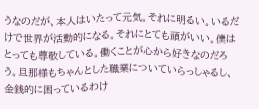うなのだが、本人はいたって元気。それに明るい。いるだけで世界が活動的になる。それにとても頭がいい。僕はとっても尊敬している。働くことが心から好きなのだろう。旦那様もちゃんとした職業についていらっしゃるし、金銭的に困っているわけ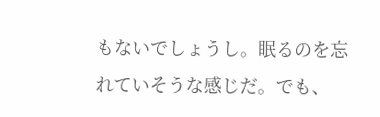もないでしょうし。眠るのを忘れていそうな感じだ。でも、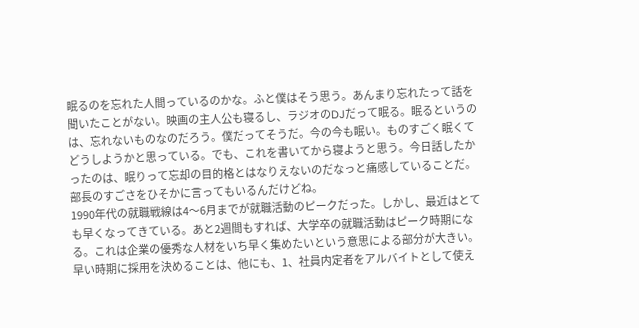眠るのを忘れた人間っているのかな。ふと僕はそう思う。あんまり忘れたって話を聞いたことがない。映画の主人公も寝るし、ラジオのDJだって眠る。眠るというのは、忘れないものなのだろう。僕だってそうだ。今の今も眠い。ものすごく眠くてどうしようかと思っている。でも、これを書いてから寝ようと思う。今日話したかったのは、眠りって忘却の目的格とはなりえないのだなっと痛感していることだ。部長のすごさをひそかに言ってもいるんだけどね。
1990年代の就職戦線は4〜6月までが就職活動のピークだった。しかし、最近はとても早くなってきている。あと2週間もすれば、大学卒の就職活動はピーク時期になる。これは企業の優秀な人材をいち早く集めたいという意思による部分が大きい。早い時期に採用を決めることは、他にも、1、社員内定者をアルバイトとして使え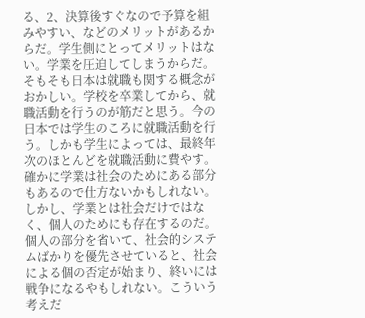る、2、決算後すぐなので予算を組みやすい、などのメリットがあるからだ。学生側にとってメリットはない。学業を圧迫してしまうからだ。そもそも日本は就職も関する概念がおかしい。学校を卒業してから、就職活動を行うのが筋だと思う。今の日本では学生のころに就職活動を行う。しかも学生によっては、最終年次のほとんどを就職活動に費やす。確かに学業は社会のためにある部分もあるので仕方ないかもしれない。しかし、学業とは社会だけではなく、個人のためにも存在するのだ。個人の部分を省いて、社会的システムばかりを優先させていると、社会による個の否定が始まり、終いには戦争になるやもしれない。こういう考えだ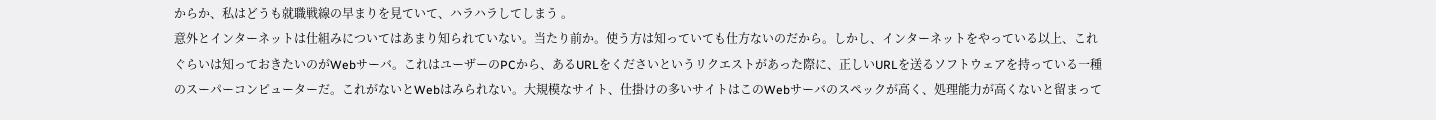からか、私はどうも就職戦線の早まりを見ていて、ハラハラしてしまう 。
意外とインターネットは仕組みについてはあまり知られていない。当たり前か。使う方は知っていても仕方ないのだから。しかし、インターネットをやっている以上、これぐらいは知っておきたいのがWebサーバ。これはユーザーのPCから、あるURLをくださいというリクエストがあった際に、正しいURLを送るソフトウェアを持っている一種のスーパーコンピューターだ。これがないとWebはみられない。大規模なサイト、仕掛けの多いサイトはこのWebサーバのスペックが高く、処理能力が高くないと留まって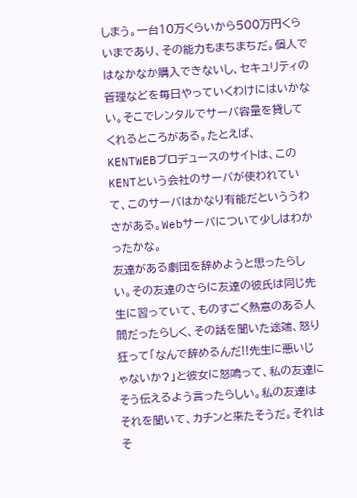しまう。一台10万くらいから500万円くらいまであり、その能力もまちまちだ。個人ではなかなか購入できないし、セキュリティの管理などを毎日やっていくわけにはいかない。そこでレンタルでサーバ容量を貸してくれるところがある。たとえば、
KENTWEBプロデュースのサイトは、このKENTという会社のサーバが使われていて、このサーバはかなり有能だといううわさがある。Webサーバについて少しはわかったかな。
友達がある劇団を辞めようと思ったらしい。その友達のさらに友達の彼氏は同じ先生に習っていて、ものすごく熱意のある人間だったらしく、その話を聞いた途端、怒り狂って「なんで辞めるんだ!!先生に悪いじゃないか?」と彼女に怒鳴って、私の友達にそう伝えるよう言ったらしい。私の友達はそれを聞いて、カチンと来たそうだ。それはそ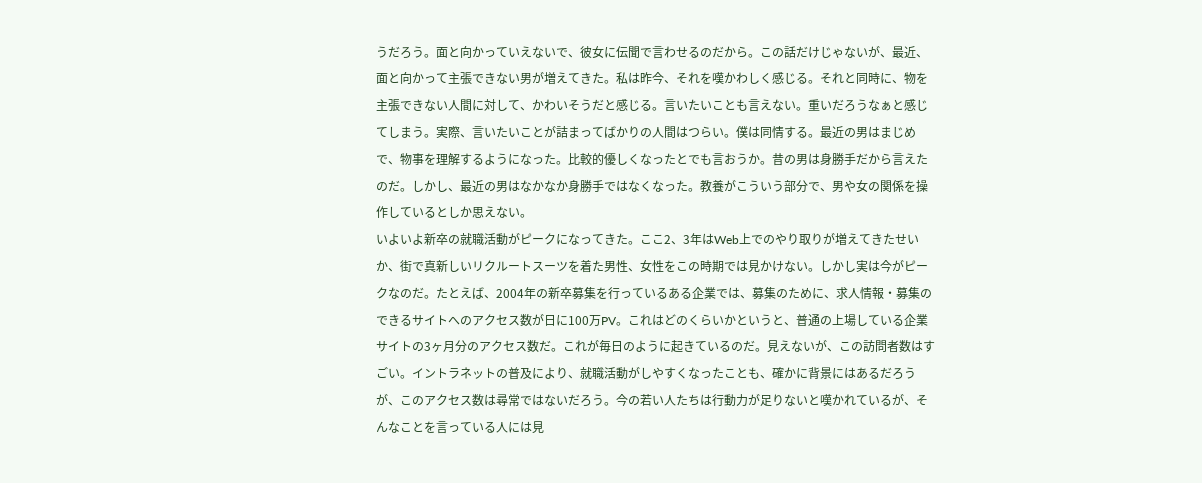うだろう。面と向かっていえないで、彼女に伝聞で言わせるのだから。この話だけじゃないが、最近、面と向かって主張できない男が増えてきた。私は昨今、それを嘆かわしく感じる。それと同時に、物を主張できない人間に対して、かわいそうだと感じる。言いたいことも言えない。重いだろうなぁと感じてしまう。実際、言いたいことが詰まってばかりの人間はつらい。僕は同情する。最近の男はまじめで、物事を理解するようになった。比較的優しくなったとでも言おうか。昔の男は身勝手だから言えたのだ。しかし、最近の男はなかなか身勝手ではなくなった。教養がこういう部分で、男や女の関係を操作しているとしか思えない。
いよいよ新卒の就職活動がピークになってきた。ここ2、3年はWeb上でのやり取りが増えてきたせいか、街で真新しいリクルートスーツを着た男性、女性をこの時期では見かけない。しかし実は今がピークなのだ。たとえば、2004年の新卒募集を行っているある企業では、募集のために、求人情報・募集のできるサイトへのアクセス数が日に100万PV。これはどのくらいかというと、普通の上場している企業サイトの3ヶ月分のアクセス数だ。これが毎日のように起きているのだ。見えないが、この訪問者数はすごい。イントラネットの普及により、就職活動がしやすくなったことも、確かに背景にはあるだろうが、このアクセス数は尋常ではないだろう。今の若い人たちは行動力が足りないと嘆かれているが、そんなことを言っている人には見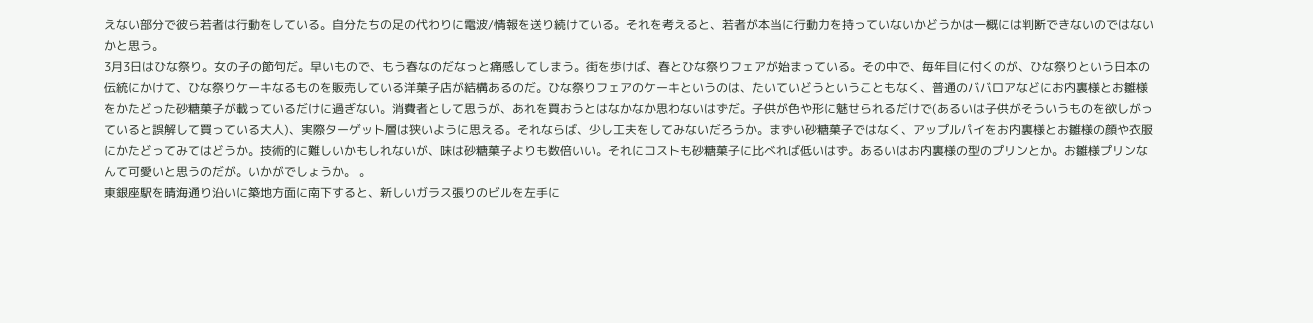えない部分で彼ら若者は行動をしている。自分たちの足の代わりに電波/情報を送り続けている。それを考えると、若者が本当に行動力を持っていないかどうかは一概には判断できないのではないかと思う。
3月3日はひな祭り。女の子の節句だ。早いもので、もう春なのだなっと痛感してしまう。街を歩けば、春とひな祭りフェアが始まっている。その中で、毎年目に付くのが、ひな祭りという日本の伝統にかけて、ひな祭りケーキなるものを販売している洋菓子店が結構あるのだ。ひな祭りフェアのケーキというのは、たいていどうということもなく、普通のババロアなどにお内裏様とお雛様をかたどった砂糖菓子が載っているだけに過ぎない。消費者として思うが、あれを買おうとはなかなか思わないはずだ。子供が色や形に魅せられるだけで(あるいは子供がそういうものを欲しがっていると誤解して買っている大人)、実際ターゲット層は狭いように思える。それならば、少し工夫をしてみないだろうか。まずい砂糖菓子ではなく、アップルパイをお内裏様とお雛様の顔や衣服にかたどってみてはどうか。技術的に難しいかもしれないが、味は砂糖菓子よりも数倍いい。それにコストも砂糖菓子に比べれば低いはず。あるいはお内裏様の型のプリンとか。お雛様プリンなんて可愛いと思うのだが。いかがでしょうか。 。
東銀座駅を晴海通り沿いに築地方面に南下すると、新しいガラス張りのビルを左手に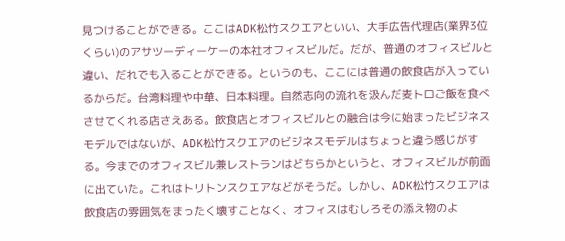見つけることができる。ここはADK松竹スクエアといい、大手広告代理店(業界3位くらい)のアサツーディーケーの本社オフィスビルだ。だが、普通のオフィスビルと違い、だれでも入ることができる。というのも、ここには普通の飲食店が入っているからだ。台湾料理や中華、日本料理。自然志向の流れを汲んだ麦トロご飯を食べさせてくれる店さえある。飲食店とオフィスビルとの融合は今に始まったビジネスモデルではないが、ADK松竹スクエアのビジネスモデルはちょっと違う感じがする。今までのオフィスビル兼レストランはどちらかというと、オフィスビルが前面に出ていた。これはトリトンスクエアなどがそうだ。しかし、ADK松竹スクエアは飲食店の雰囲気をまったく壊すことなく、オフィスはむしろその添え物のよ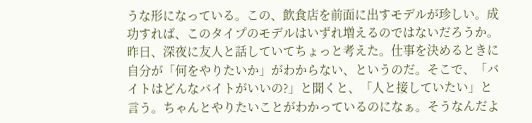うな形になっている。この、飲食店を前面に出すモデルが珍しい。成功すれば、このタイプのモデルはいずれ増えるのではないだろうか。
昨日、深夜に友人と話していてちょっと考えた。仕事を決めるときに自分が「何をやりたいか」がわからない、というのだ。そこで、「バイトはどんなバイトがいいの?」と聞くと、「人と接していたい」と言う。ちゃんとやりたいことがわかっているのになぁ。そうなんだよ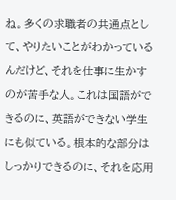ね。多くの求職者の共通点として、やりたいことがわかっているんだけど、それを仕事に生かすのが苦手な人。これは国語ができるのに、英語ができない学生にも似ている。根本的な部分はしっかりできるのに、それを応用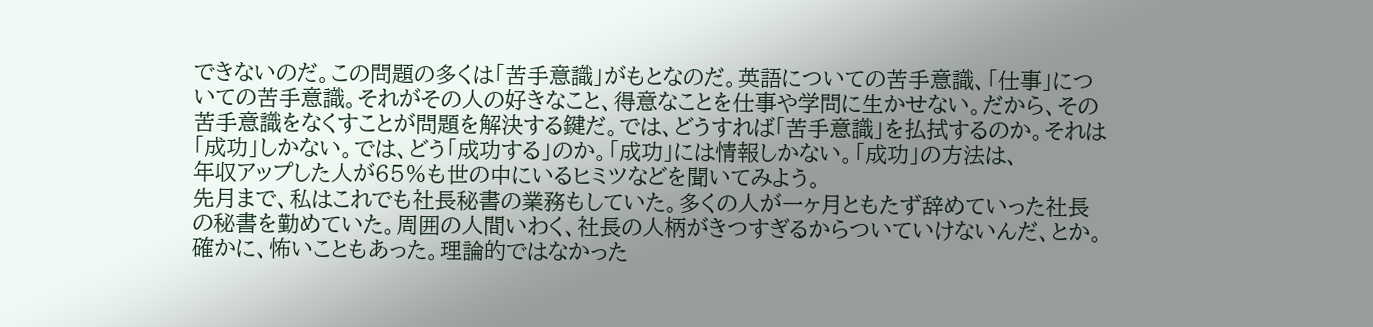できないのだ。この問題の多くは「苦手意識」がもとなのだ。英語についての苦手意識、「仕事」についての苦手意識。それがその人の好きなこと、得意なことを仕事や学問に生かせない。だから、その苦手意識をなくすことが問題を解決する鍵だ。では、どうすれば「苦手意識」を払拭するのか。それは「成功」しかない。では、どう「成功する」のか。「成功」には情報しかない。「成功」の方法は、
年収アップした人が65%も世の中にいるヒミツなどを聞いてみよう。
先月まで、私はこれでも社長秘書の業務もしていた。多くの人が一ヶ月ともたず辞めていった社長の秘書を勤めていた。周囲の人間いわく、社長の人柄がきつすぎるからついていけないんだ、とか。確かに、怖いこともあった。理論的ではなかった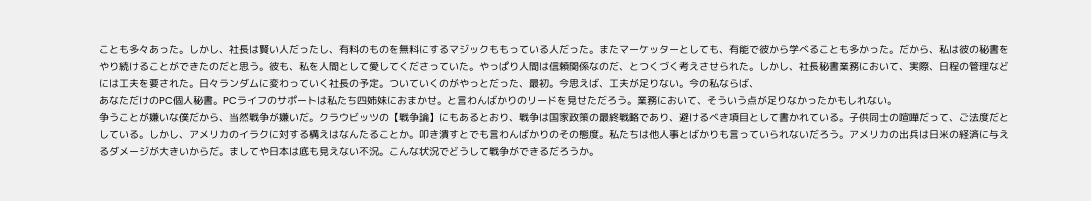ことも多々あった。しかし、社長は賢い人だったし、有料のものを無料にするマジックももっている人だった。またマーケッターとしても、有能で彼から学べることも多かった。だから、私は彼の秘書をやり続けることができたのだと思う。彼も、私を人間として愛してくださっていた。やっぱり人間は信頼関係なのだ、とつくづく考えさせられた。しかし、社長秘書業務において、実際、日程の管理などには工夫を要された。日々ランダムに変わっていく社長の予定。ついていくのがやっとだった、最初。今思えば、工夫が足りない。今の私ならば、
あなただけのPC個人秘書。PCライフのサポートは私たち四姉妹におまかせ。と言わんばかりのリードを見せただろう。業務において、そういう点が足りなかったかもしれない。
争うことが嫌いな僕だから、当然戦争が嫌いだ。クラウビッツの【戦争論】にもあるとおり、戦争は国家政策の最終戦略であり、避けるべき項目として書かれている。子供同士の喧嘩だって、ご法度だとしている。しかし、アメリカのイラクに対する構えはなんたることか。叩き潰すとでも言わんばかりのその態度。私たちは他人事とばかりも言っていられないだろう。アメリカの出兵は日米の経済に与えるダメージが大きいからだ。ましてや日本は底も見えない不況。こんな状況でどうして戦争ができるだろうか。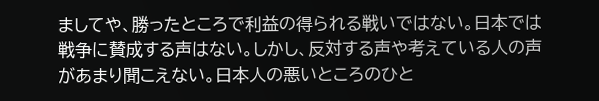ましてや、勝ったところで利益の得られる戦いではない。日本では戦争に賛成する声はない。しかし、反対する声や考えている人の声があまり聞こえない。日本人の悪いところのひと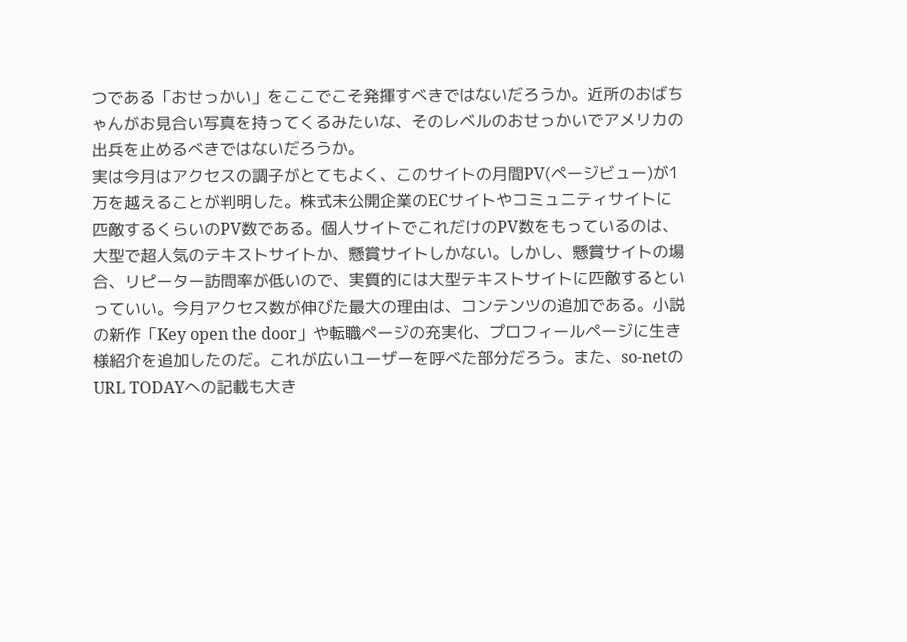つである「おせっかい」をここでこそ発揮すべきではないだろうか。近所のおばちゃんがお見合い写真を持ってくるみたいな、そのレベルのおせっかいでアメリカの出兵を止めるべきではないだろうか。
実は今月はアクセスの調子がとてもよく、このサイトの月間PV(ページビュー)が1万を越えることが判明した。株式未公開企業のECサイトやコミュニティサイトに匹敵するくらいのPV数である。個人サイトでこれだけのPV数をもっているのは、大型で超人気のテキストサイトか、懸賞サイトしかない。しかし、懸賞サイトの場合、リピーター訪問率が低いので、実質的には大型テキストサイトに匹敵するといっていい。今月アクセス数が伸びた最大の理由は、コンテンツの追加である。小説の新作「Key open the door」や転職ページの充実化、プロフィールページに生き様紹介を追加したのだ。これが広いユーザーを呼べた部分だろう。また、so-netのURL TODAYへの記載も大き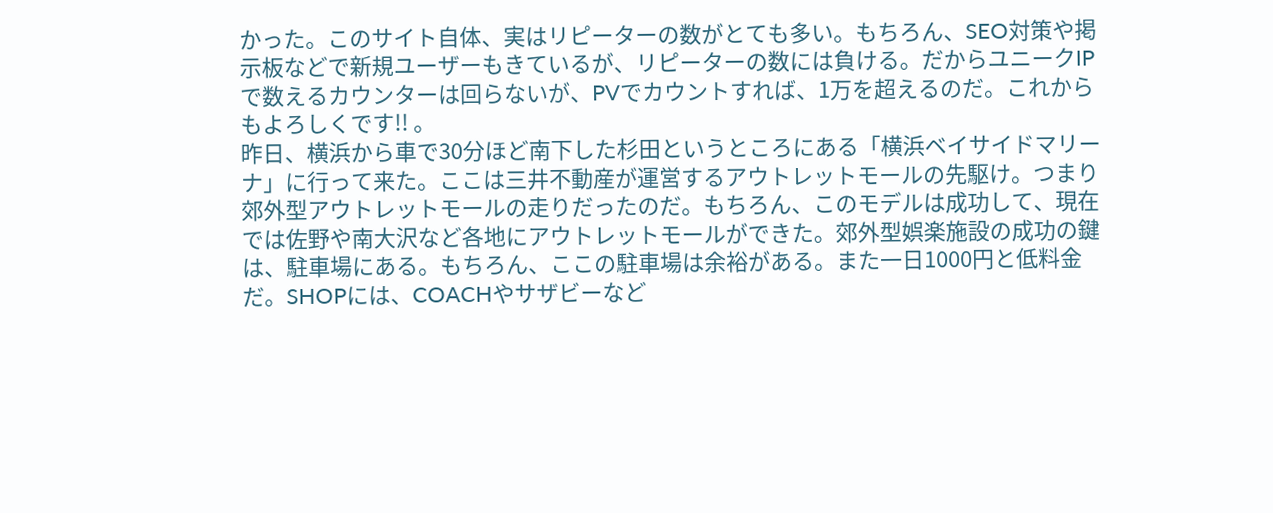かった。このサイト自体、実はリピーターの数がとても多い。もちろん、SEO対策や掲示板などで新規ユーザーもきているが、リピーターの数には負ける。だからユニークIPで数えるカウンターは回らないが、PVでカウントすれば、1万を超えるのだ。これからもよろしくです!! 。
昨日、横浜から車で30分ほど南下した杉田というところにある「横浜ベイサイドマリーナ」に行って来た。ここは三井不動産が運営するアウトレットモールの先駆け。つまり郊外型アウトレットモールの走りだったのだ。もちろん、このモデルは成功して、現在では佐野や南大沢など各地にアウトレットモールができた。郊外型娯楽施設の成功の鍵は、駐車場にある。もちろん、ここの駐車場は余裕がある。また一日1000円と低料金だ。SHOPには、COACHやサザビーなど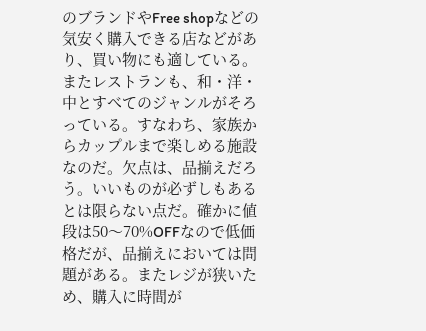のブランドやFree shopなどの気安く購入できる店などがあり、買い物にも適している。またレストランも、和・洋・中とすべてのジャンルがそろっている。すなわち、家族からカップルまで楽しめる施設なのだ。欠点は、品揃えだろう。いいものが必ずしもあるとは限らない点だ。確かに値段は50〜70%OFFなので低価格だが、品揃えにおいては問題がある。またレジが狭いため、購入に時間が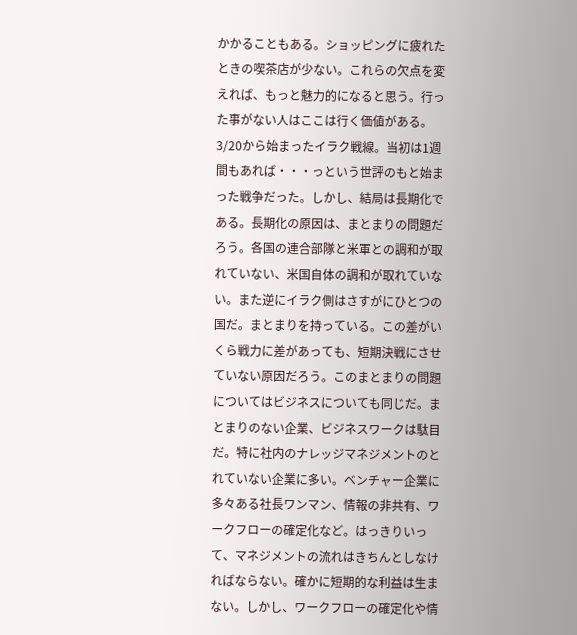かかることもある。ショッピングに疲れたときの喫茶店が少ない。これらの欠点を変えれば、もっと魅力的になると思う。行った事がない人はここは行く価値がある。
3/20から始まったイラク戦線。当初は1週間もあれば・・・っという世評のもと始まった戦争だった。しかし、結局は長期化である。長期化の原因は、まとまりの問題だろう。各国の連合部隊と米軍との調和が取れていない、米国自体の調和が取れていない。また逆にイラク側はさすがにひとつの国だ。まとまりを持っている。この差がいくら戦力に差があっても、短期決戦にさせていない原因だろう。このまとまりの問題についてはビジネスについても同じだ。まとまりのない企業、ビジネスワークは駄目だ。特に社内のナレッジマネジメントのとれていない企業に多い。ベンチャー企業に多々ある社長ワンマン、情報の非共有、ワークフローの確定化など。はっきりいって、マネジメントの流れはきちんとしなければならない。確かに短期的な利益は生まない。しかし、ワークフローの確定化や情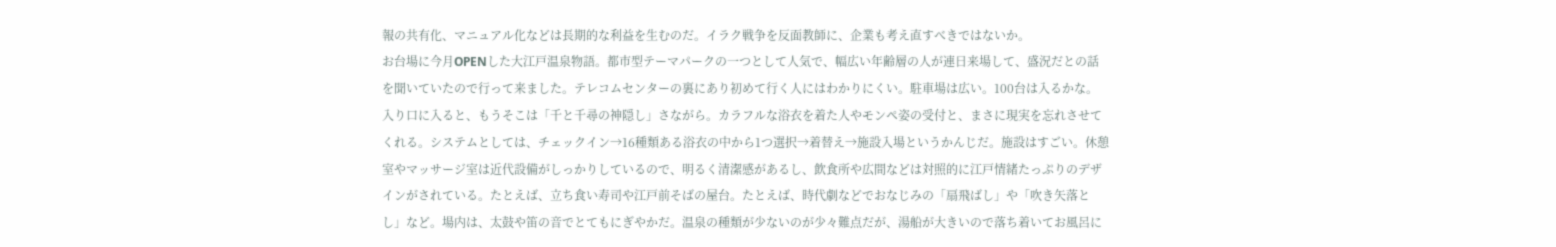報の共有化、マニュアル化などは長期的な利益を生むのだ。イラク戦争を反面教師に、企業も考え直すべきではないか。
お台場に今月OPENした大江戸温泉物語。都市型テーマパークの一つとして人気で、幅広い年齢層の人が連日来場して、盛況だとの話を聞いていたので行って来ました。テレコムセンターの裏にあり初めて行く人にはわかりにくい。駐車場は広い。100台は入るかな。入り口に入ると、もうそこは「千と千尋の神隠し」さながら。カラフルな浴衣を着た人やモンペ姿の受付と、まさに現実を忘れさせてくれる。システムとしては、チェックイン→16種類ある浴衣の中から1つ選択→着替え→施設入場というかんじだ。施設はすごい。休憩室やマッサージ室は近代設備がしっかりしているので、明るく清潔感があるし、飲食所や広間などは対照的に江戸情緒たっぷりのデザインがされている。たとえば、立ち食い寿司や江戸前そばの屋台。たとえば、時代劇などでおなじみの「扇飛ばし」や「吹き矢落とし」など。場内は、太鼓や笛の音でとてもにぎやかだ。温泉の種類が少ないのが少々難点だが、湯船が大きいので落ち着いてお風呂に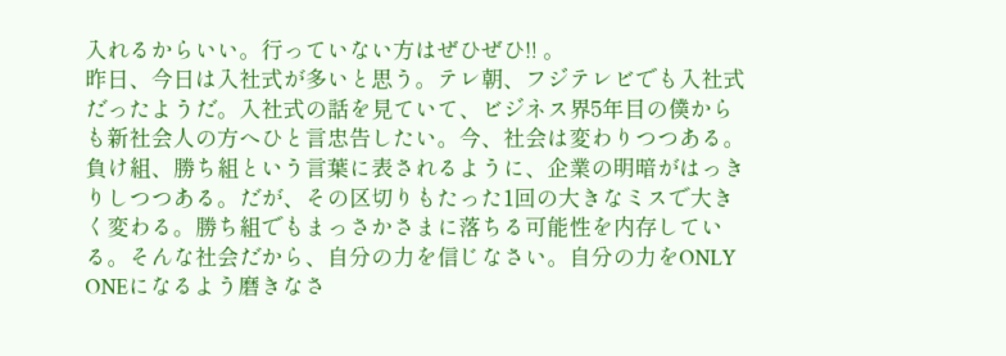入れるからいい。行っていない方はぜひぜひ!! 。
昨日、今日は入社式が多いと思う。テレ朝、フジテレビでも入社式だったようだ。入社式の話を見ていて、ビジネス界5年目の僕からも新社会人の方へひと言忠告したい。今、社会は変わりつつある。負け組、勝ち組という言葉に表されるように、企業の明暗がはっきりしつつある。だが、その区切りもたった1回の大きなミスで大きく変わる。勝ち組でもまっさかさまに落ちる可能性を内存している。そんな社会だから、自分の力を信じなさい。自分の力をONLY ONEになるよう磨きなさ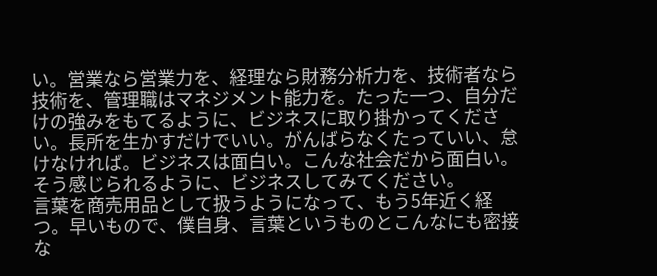い。営業なら営業力を、経理なら財務分析力を、技術者なら技術を、管理職はマネジメント能力を。たった一つ、自分だけの強みをもてるように、ビジネスに取り掛かってください。長所を生かすだけでいい。がんばらなくたっていい、怠けなければ。ビジネスは面白い。こんな社会だから面白い。そう感じられるように、ビジネスしてみてください。
言葉を商売用品として扱うようになって、もう5年近く経つ。早いもので、僕自身、言葉というものとこんなにも密接な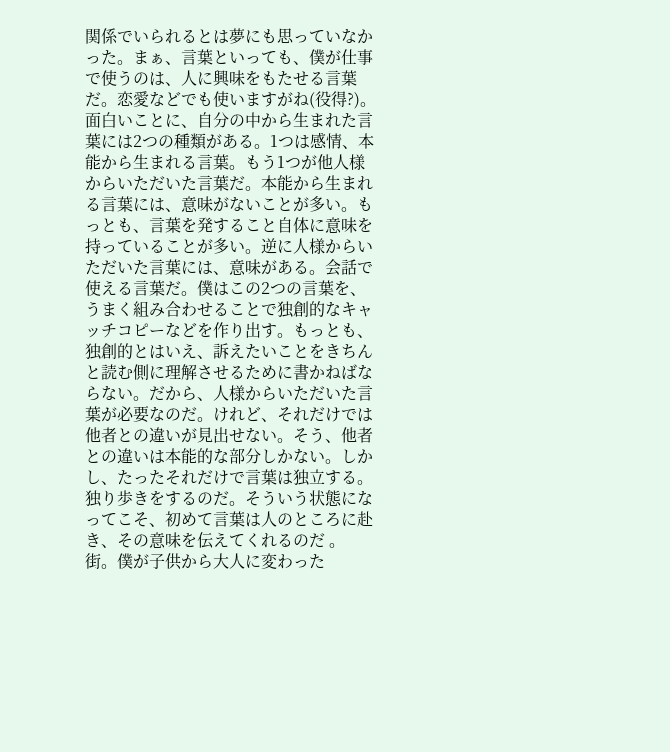関係でいられるとは夢にも思っていなかった。まぁ、言葉といっても、僕が仕事で使うのは、人に興味をもたせる言葉だ。恋愛などでも使いますがね(役得?)。面白いことに、自分の中から生まれた言葉には2つの種類がある。1つは感情、本能から生まれる言葉。もう1つが他人様からいただいた言葉だ。本能から生まれる言葉には、意味がないことが多い。もっとも、言葉を発すること自体に意味を持っていることが多い。逆に人様からいただいた言葉には、意味がある。会話で使える言葉だ。僕はこの2つの言葉を、うまく組み合わせることで独創的なキャッチコピーなどを作り出す。もっとも、独創的とはいえ、訴えたいことをきちんと読む側に理解させるために書かねばならない。だから、人様からいただいた言葉が必要なのだ。けれど、それだけでは他者との違いが見出せない。そう、他者との違いは本能的な部分しかない。しかし、たったそれだけで言葉は独立する。独り歩きをするのだ。そういう状態になってこそ、初めて言葉は人のところに赴き、その意味を伝えてくれるのだ 。
街。僕が子供から大人に変わった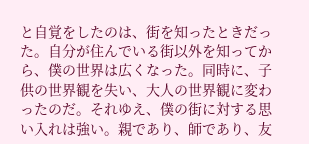と自覚をしたのは、街を知ったときだった。自分が住んでいる街以外を知ってから、僕の世界は広くなった。同時に、子供の世界観を失い、大人の世界観に変わったのだ。それゆえ、僕の街に対する思い入れは強い。親であり、師であり、友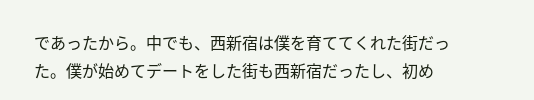であったから。中でも、西新宿は僕を育ててくれた街だった。僕が始めてデートをした街も西新宿だったし、初め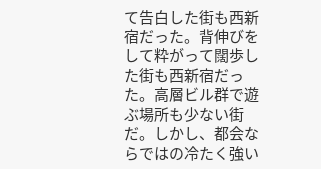て告白した街も西新宿だった。背伸びをして粋がって闊歩した街も西新宿だった。高層ビル群で遊ぶ場所も少ない街だ。しかし、都会ならではの冷たく強い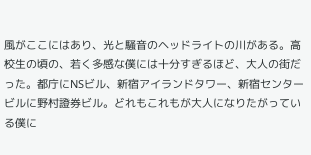風がここにはあり、光と騒音のヘッドライトの川がある。高校生の頃の、若く多感な僕には十分すぎるほど、大人の街だった。都庁にNSビル、新宿アイランドタワー、新宿センタービルに野村證券ビル。どれもこれもが大人になりたがっている僕に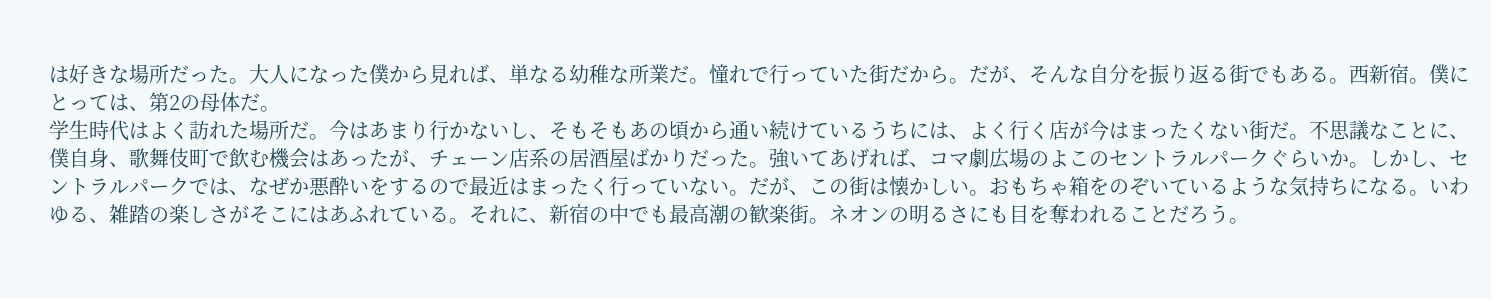は好きな場所だった。大人になった僕から見れば、単なる幼稚な所業だ。憧れで行っていた街だから。だが、そんな自分を振り返る街でもある。西新宿。僕にとっては、第2の母体だ。
学生時代はよく訪れた場所だ。今はあまり行かないし、そもそもあの頃から通い続けているうちには、よく行く店が今はまったくない街だ。不思議なことに、僕自身、歌舞伎町で飲む機会はあったが、チェーン店系の居酒屋ばかりだった。強いてあげれば、コマ劇広場のよこのセントラルパークぐらいか。しかし、セントラルパークでは、なぜか悪酔いをするので最近はまったく行っていない。だが、この街は懐かしい。おもちゃ箱をのぞいているような気持ちになる。いわゆる、雑踏の楽しさがそこにはあふれている。それに、新宿の中でも最高潮の歓楽街。ネオンの明るさにも目を奪われることだろう。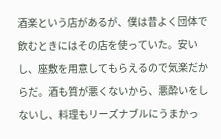酒楽という店があるが、僕は昔よく団体で飲むときにはその店を使っていた。安いし、座敷を用意してもらえるので気楽だからだ。酒も質が悪くないから、悪酔いをしないし、料理もリーズナブルにうまかっ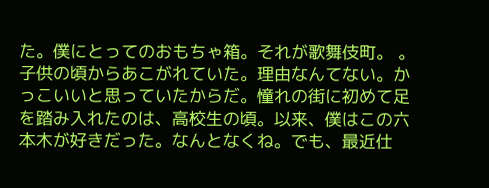た。僕にとってのおもちゃ箱。それが歌舞伎町。 。
子供の頃からあこがれていた。理由なんてない。かっこいいと思っていたからだ。憧れの街に初めて足を踏み入れたのは、高校生の頃。以来、僕はこの六本木が好きだった。なんとなくね。でも、最近仕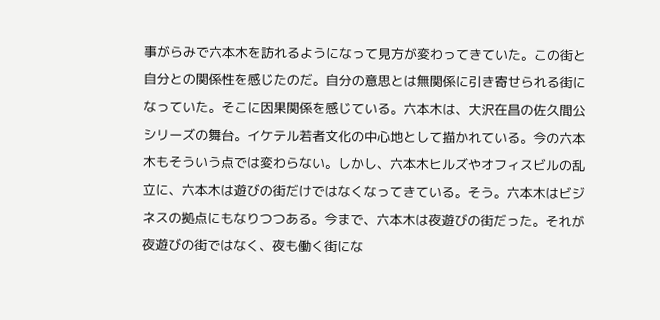事がらみで六本木を訪れるようになって見方が変わってきていた。この街と自分との関係性を感じたのだ。自分の意思とは無関係に引き寄せられる街になっていた。そこに因果関係を感じている。六本木は、大沢在昌の佐久間公シリーズの舞台。イケテル若者文化の中心地として描かれている。今の六本木もそういう点では変わらない。しかし、六本木ヒルズやオフィスビルの乱立に、六本木は遊びの街だけではなくなってきている。そう。六本木はビジネスの拠点にもなりつつある。今まで、六本木は夜遊びの街だった。それが夜遊びの街ではなく、夜も働く街にな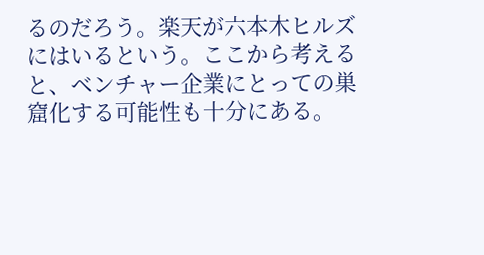るのだろう。楽天が六本木ヒルズにはいるという。ここから考えると、ベンチャー企業にとっての巣窟化する可能性も十分にある。